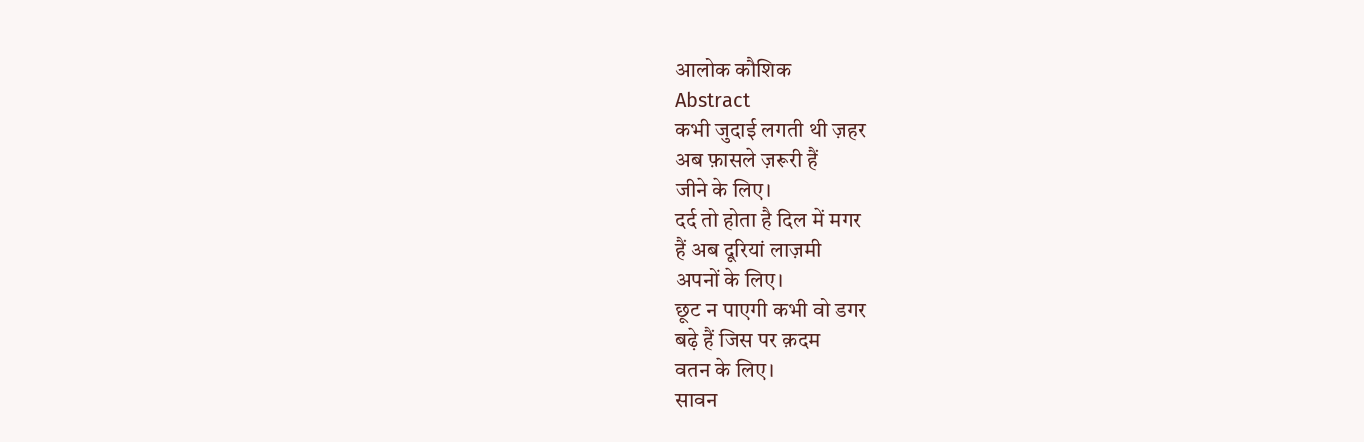आलोक कौशिक
Abstract
कभी जुदाई लगती थी ज़हर
अब फ़ासले ज़रूरी हैं
जीने के लिए।
दर्द तो होता है दिल में मगर
हैं अब दूरियां लाज़मी
अपनों के लिए।
छूट न पाएगी कभी वो डगर
बढ़े हैं जिस पर क़दम
वतन के लिए।
सावन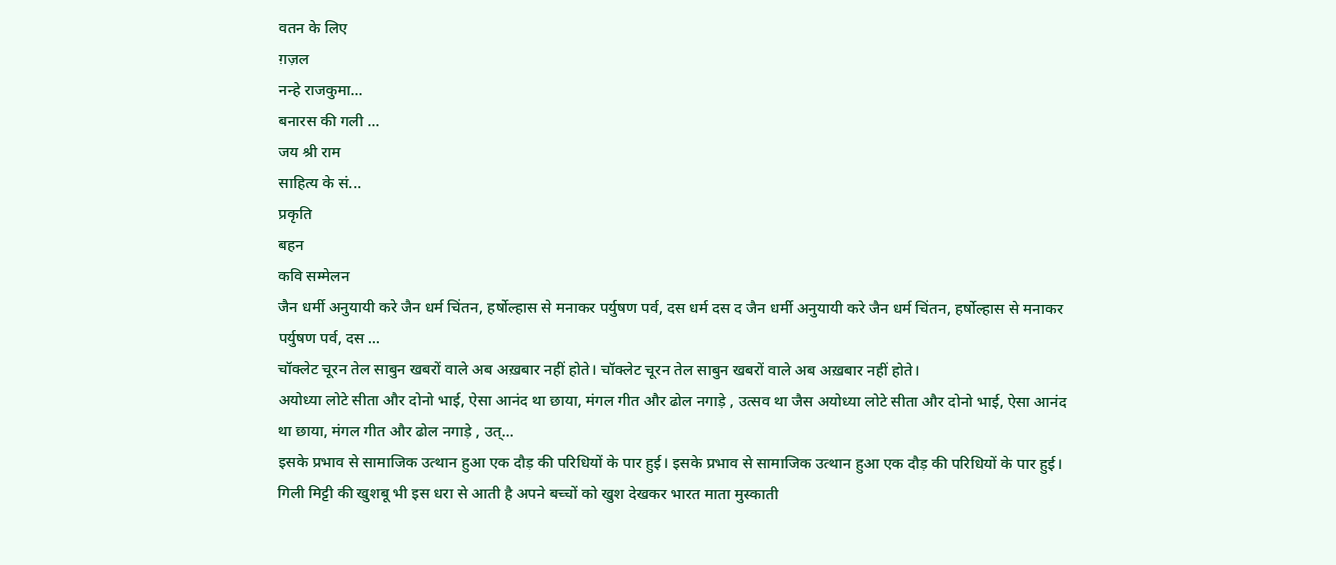वतन के लिए
ग़ज़ल
नन्हे राजकुमा...
बनारस की गली ...
जय श्री राम
साहित्य के सं...
प्रकृति
बहन
कवि सम्मेलन
जैन धर्मी अनुयायी करे जैन धर्म चिंतन, हर्षोल्हास से मनाकर पर्युषण पर्व, दस धर्म दस द जैन धर्मी अनुयायी करे जैन धर्म चिंतन, हर्षोल्हास से मनाकर पर्युषण पर्व, दस ...
चॉक्लेट चूरन तेल साबुन खबरों वाले अब अख़बार नहीं होते। चॉक्लेट चूरन तेल साबुन खबरों वाले अब अख़बार नहीं होते।
अयोध्या लोटे सीता और दोनो भाई, ऐसा आनंद था छाया, मंगल गीत और ढोल नगाड़े , उत्सव था जैस अयोध्या लोटे सीता और दोनो भाई, ऐसा आनंद था छाया, मंगल गीत और ढोल नगाड़े , उत्...
इसके प्रभाव से सामाजिक उत्थान हुआ एक दौड़ की परिधियों के पार हुई। इसके प्रभाव से सामाजिक उत्थान हुआ एक दौड़ की परिधियों के पार हुई।
गिली मिट्टी की खुशबू भी इस धरा से आती है अपने बच्चों को खुश देखकर भारत माता मुस्काती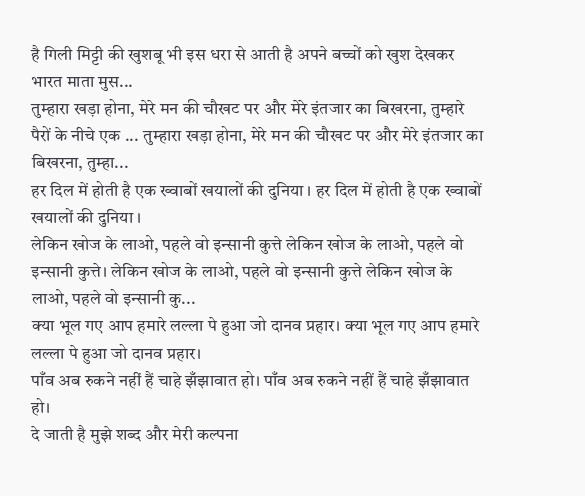है गिली मिट्टी की खुशबू भी इस धरा से आती है अपने बच्चों को खुश देखकर भारत माता मुस...
तुम्हारा खड़ा होना, मेरे मन की चौखट पर और मेरे इंतजार का बिखरना, तुम्हारे पैरों के नीचे एक ... तुम्हारा खड़ा होना, मेरे मन की चौखट पर और मेरे इंतजार का बिखरना, तुम्हा...
हर दिल में होती है एक ख्वाबों खयालों की दुनिया । हर दिल में होती है एक ख्वाबों खयालों की दुनिया ।
लेकिन खोज के लाओ, पहले वो इन्सानी कुत्ते लेकिन खोज के लाओ, पहले वो इन्सानी कुत्ते। लेकिन खोज के लाओ, पहले वो इन्सानी कुत्ते लेकिन खोज के लाओ, पहले वो इन्सानी कु...
क्या भूल गए आप हमारे लल्ला पे हुआ जो दानव प्रहार। क्या भूल गए आप हमारे लल्ला पे हुआ जो दानव प्रहार।
पाँव अब रुकने नहीं हैं चाहे झँझावात हो। पाँव अब रुकने नहीं हैं चाहे झँझावात हो।
दे जाती है मुझे शब्द और मेरी कल्पना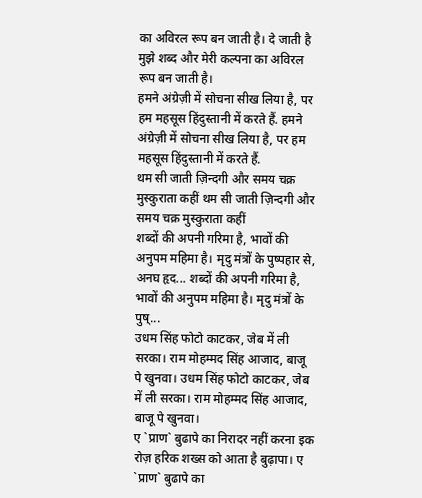का अविरल रूप बन जाती है। दे जाती है मुझे शब्द और मेरी कल्पना का अविरल रूप बन जाती है।
हमने अंग्रेज़ी में सोचना सीख लिया है, पर हम महसूस हिंदुस्तानी में करते हैं. हमने अंग्रेज़ी में सोचना सीख लिया है, पर हम महसूस हिंदुस्तानी में करते हैं.
थम सी जाती ज़िन्दगी और समय चक्र मुस्कुराता कहीं थम सी जाती ज़िन्दगी और समय चक्र मुस्कुराता कहीं
शब्दों की अपनी गरिमा है, भावों की अनुपम महिमा है। मृदु मंत्रों के पुष्पहार से, अनघ हृद... शब्दों की अपनी गरिमा है, भावों की अनुपम महिमा है। मृदु मंत्रों के पुष्...
उधम सिंह फोटो काटकर, जेब में ली सरका। राम मोहम्मद सिंह आजाद, बाजू पे खुनवा। उधम सिंह फोटो काटकर, जेब में ली सरका। राम मोहम्मद सिंह आजाद, बाजू पे खुनवा।
ए `प्राण` बुढापे का निरादर नहीं करना इक रोज़ हरिक शख्स को आता है बुढ़ापा। ए `प्राण` बुढापे का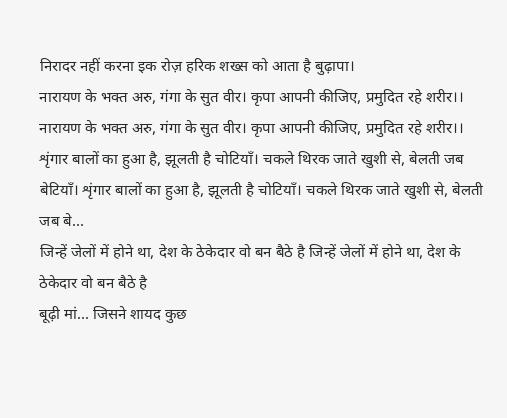निरादर नहीं करना इक रोज़ हरिक शख्स को आता है बुढ़ापा।
नारायण के भक्त अरु, गंगा के सुत वीर। कृपा आपनी कीजिए, प्रमुदित रहे शरीर।। नारायण के भक्त अरु, गंगा के सुत वीर। कृपा आपनी कीजिए, प्रमुदित रहे शरीर।।
शृंगार बालों का हुआ है, झूलती है चोटियाँ। चकले थिरक जाते खुशी से, बेलती जब बेटियाँ। शृंगार बालों का हुआ है, झूलती है चोटियाँ। चकले थिरक जाते खुशी से, बेलती जब बे...
जिन्हें जेलों में होने था, देश के ठेकेदार वो बन बैठे है जिन्हें जेलों में होने था, देश के ठेकेदार वो बन बैठे है
बूढ़ी मां... जिसने शायद कुछ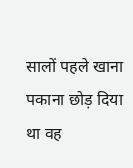सालों पहले खाना पकाना छोड़ दिया था वह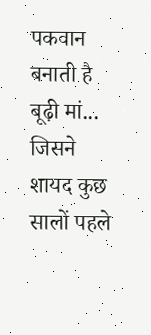पकवान बनाती है बूढ़ी मां... जिसने शायद कुछ सालों पहले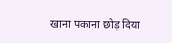खाना पकाना छोड़ दिया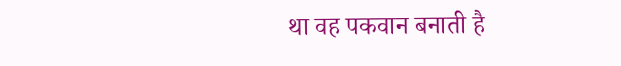था वह पकवान बनाती है